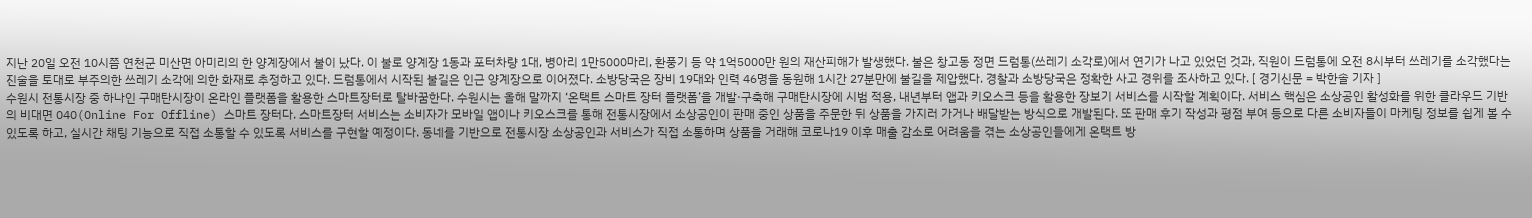지난 20일 오전 10시쯤 연천군 미산면 아미리의 한 양계장에서 불이 났다. 이 불로 양계장 1동과 포터차량 1대, 병아리 1만5000마리, 환풍기 등 약 1억5000만 원의 재산피해가 발생했다. 불은 창고동 정면 드럼통(쓰레기 소각로)에서 연기가 나고 있었던 것과, 직원이 드럼통에 오전 8시부터 쓰레기를 소각했다는 진술을 토대로 부주의한 쓰레기 소각에 의한 화재로 추정하고 있다. 드럼통에서 시작된 불길은 인근 양계장으로 이어졌다. 소방당국은 장비 19대와 인력 46명을 동원해 1시간 27분만에 불길을 제압했다. 경찰과 소방당국은 정확한 사고 경위를 조사하고 있다. [ 경기신문 = 박한솔 기자 ]
수원시 전통시장 중 하나인 구매탄시장이 온라인 플랫폼을 활용한 스마트장터로 탈바꿈한다. 수원시는 올해 말까지 ‘온택트 스마트 장터 플랫폼’을 개발·구축해 구매탄시장에 시범 적용, 내년부터 앱과 키오스크 등을 활용한 장보기 서비스를 시작할 계획이다. 서비스 핵심은 소상공인 활성화를 위한 클라우드 기반의 비대면 O4O(Online For Offline) 스마트 장터다. 스마트장터 서비스는 소비자가 모바일 앱이나 키오스크를 통해 전통시장에서 소상공인이 판매 중인 상품을 주문한 뒤 상품을 가지러 가거나 배달받는 방식으로 개발된다. 또 판매 후기 작성과 평점 부여 등으로 다른 소비자들이 마케팅 정보를 쉽게 볼 수 있도록 하고, 실시간 채팅 기능으로 직접 소통할 수 있도록 서비스를 구현할 예정이다. 동네를 기반으로 전통시장 소상공인과 서비스가 직접 소통하며 상품을 거래해 코로나19 이후 매출 감소로 어려움을 겪는 소상공인들에게 온택트 방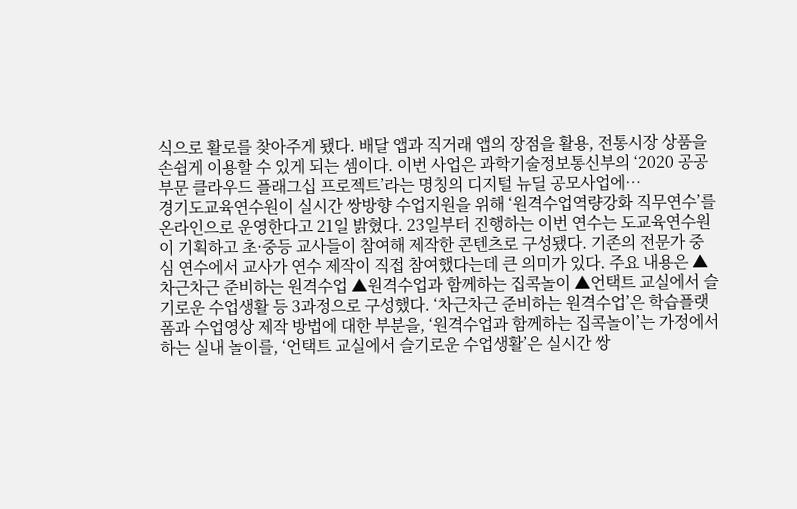식으로 활로를 찾아주게 됐다. 배달 앱과 직거래 앱의 장점을 활용, 전통시장 상품을 손쉽게 이용할 수 있게 되는 셈이다. 이번 사업은 과학기술정보통신부의 ‘2020 공공부문 클라우드 플래그십 프로젝트’라는 명칭의 디지털 뉴딜 공모사업에…
경기도교육연수원이 실시간 쌍방향 수업지원을 위해 ‘원격수업역량강화 직무연수’를 온라인으로 운영한다고 21일 밝혔다. 23일부터 진행하는 이번 연수는 도교육연수원이 기획하고 초·중등 교사들이 참여해 제작한 콘텐츠로 구성됐다. 기존의 전문가 중심 연수에서 교사가 연수 제작이 직접 참여했다는데 큰 의미가 있다. 주요 내용은 ▲차근차근 준비하는 원격수업 ▲원격수업과 함께하는 집콕놀이 ▲언택트 교실에서 슬기로운 수업생활 등 3과정으로 구성했다. ‘차근차근 준비하는 원격수업’은 학습플랫폼과 수업영상 제작 방법에 대한 부분을, ‘원격수업과 함께하는 집콕놀이’는 가정에서 하는 실내 놀이를, ‘언택트 교실에서 슬기로운 수업생활’은 실시간 쌍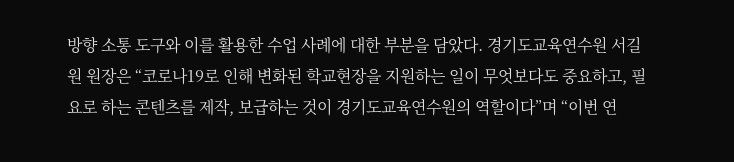방향 소통 도구와 이를 활용한 수업 사례에 대한 부분을 담았다. 경기도교육연수원 서길원 원장은 “코로나19로 인해 변화된 학교현장을 지원하는 일이 무엇보다도 중요하고, 필요로 하는 콘텐츠를 제작, 보급하는 것이 경기도교육연수원의 역할이다”며 “이번 연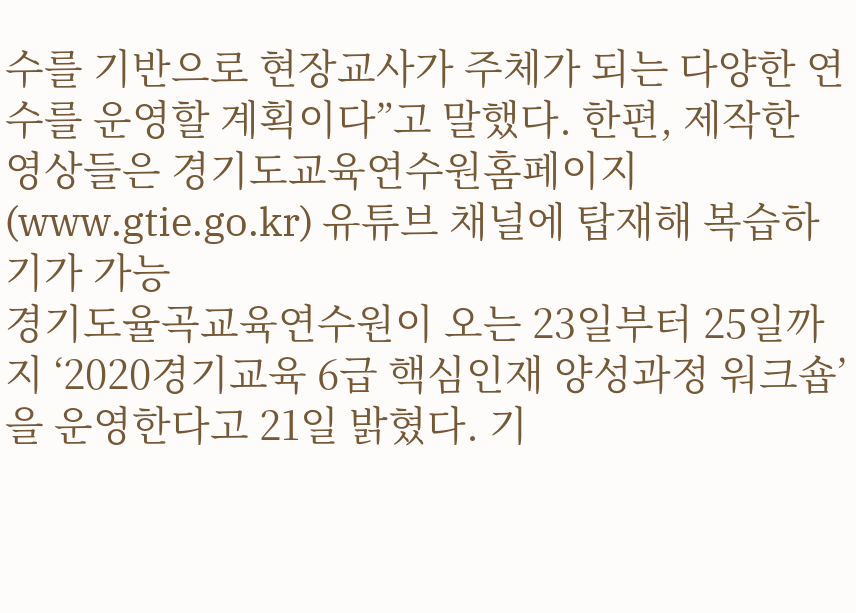수를 기반으로 현장교사가 주체가 되는 다양한 연수를 운영할 계획이다”고 말했다. 한편, 제작한 영상들은 경기도교육연수원홈페이지(www.gtie.go.kr) 유튜브 채널에 탑재해 복습하기가 가능
경기도율곡교육연수원이 오는 23일부터 25일까지 ‘2020경기교육 6급 핵심인재 양성과정 워크숍’을 운영한다고 21일 밝혔다. 기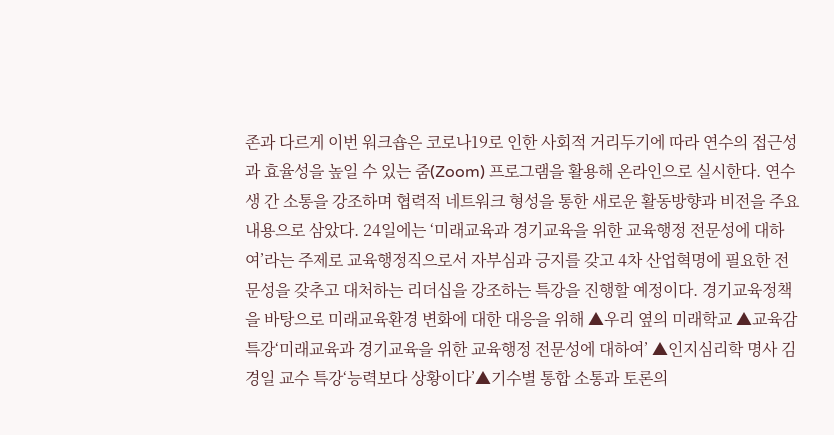존과 다르게 이번 워크숍은 코로나19로 인한 사회적 거리두기에 따라 연수의 접근성과 효율성을 높일 수 있는 줌(Zoom) 프로그램을 활용해 온라인으로 실시한다. 연수생 간 소통을 강조하며 협력적 네트워크 형성을 통한 새로운 활동방향과 비전을 주요 내용으로 삼았다. 24일에는 ‘미래교육과 경기교육을 위한 교육행정 전문성에 대하여’라는 주제로 교육행정직으로서 자부심과 긍지를 갖고 4차 산업혁명에 필요한 전문성을 갖추고 대처하는 리더십을 강조하는 특강을 진행할 예정이다. 경기교육정책을 바탕으로 미래교육환경 변화에 대한 대응을 위해 ▲우리 옆의 미래학교 ▲교육감 특강‘미래교육과 경기교육을 위한 교육행정 전문성에 대하여’ ▲인지심리학 명사 김경일 교수 특강‘능력보다 상황이다’▲기수별 통합 소통과 토론의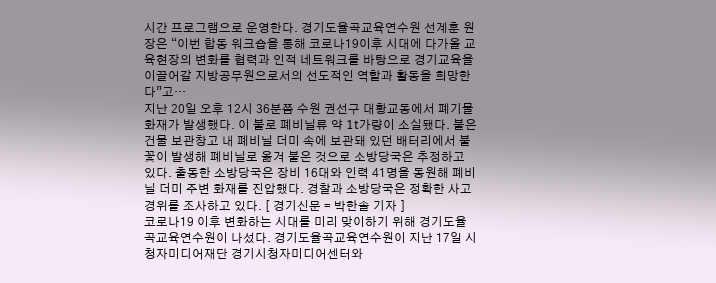시간 프로그램으로 운영한다. 경기도율곡교육연수원 선계훈 원장은 “이번 합동 워크숍을 통해 코로나19이후 시대에 다가올 교육현장의 변화를 협력과 인적 네트워크를 바탕으로 경기교육을 이끌어갈 지방공무원으로서의 선도적인 역할과 활동을 희망한다”고…
지난 20일 오후 12시 36분쯤 수원 권선구 대황교동에서 폐기물 화재가 발생했다. 이 불로 폐비닐류 약 1t가량이 소실됐다. 불은 건물 보관창고 내 폐비닐 더미 속에 보관돼 있던 배터리에서 불꽃이 발생해 폐비닐로 옮겨 붙은 것으로 소방당국은 추정하고 있다. 출동한 소방당국은 장비 16대와 인력 41명을 동원해 폐비닐 더미 주변 화재를 진압했다. 경찰과 소방당국은 정확한 사고 경위를 조사하고 있다. [ 경기신문 = 박한솔 기자 ]
코로나19 이후 변화하는 시대를 미리 맞이하기 위해 경기도율곡교육연수원이 나섰다. 경기도율곡교육연수원이 지난 17일 시청자미디어재단 경기시청자미디어센터와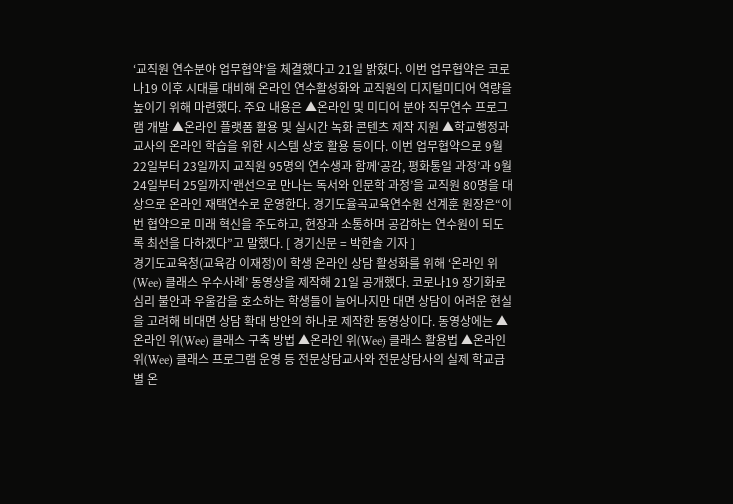‘교직원 연수분야 업무협약’을 체결했다고 21일 밝혔다. 이번 업무협약은 코로나19 이후 시대를 대비해 온라인 연수활성화와 교직원의 디지털미디어 역량을 높이기 위해 마련했다. 주요 내용은 ▲온라인 및 미디어 분야 직무연수 프로그램 개발 ▲온라인 플랫폼 활용 및 실시간 녹화 콘텐츠 제작 지원 ▲학교행정과 교사의 온라인 학습을 위한 시스템 상호 활용 등이다. 이번 업무협약으로 9월 22일부터 23일까지 교직원 95명의 연수생과 함께‘공감, 평화통일 과정’과 9월 24일부터 25일까지‘랜선으로 만나는 독서와 인문학 과정’을 교직원 80명을 대상으로 온라인 재택연수로 운영한다. 경기도율곡교육연수원 선계훈 원장은“이번 협약으로 미래 혁신을 주도하고, 현장과 소통하며 공감하는 연수원이 되도록 최선을 다하겠다”고 말했다. [ 경기신문 = 박한솔 기자 ]
경기도교육청(교육감 이재정)이 학생 온라인 상담 활성화를 위해 ‘온라인 위(Wee) 클래스 우수사례’ 동영상을 제작해 21일 공개했다. 코로나19 장기화로 심리 불안과 우울감을 호소하는 학생들이 늘어나지만 대면 상담이 어려운 현실을 고려해 비대면 상담 확대 방안의 하나로 제작한 동영상이다. 동영상에는 ▲온라인 위(Wee) 클래스 구축 방법 ▲온라인 위(Wee) 클래스 활용법 ▲온라인 위(Wee) 클래스 프로그램 운영 등 전문상담교사와 전문상담사의 실제 학교급별 온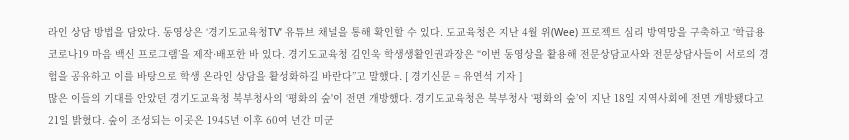라인 상담 방법을 담았다. 동영상은 ‘경기도교육청TV’ 유튜브 채널을 통해 확인할 수 있다. 도교육청은 지난 4월 위(Wee) 프로젝트 심리 방역망을 구축하고 ‘학급용 코로나19 마음 백신 프로그램’을 제작·배포한 바 있다. 경기도교육청 김인욱 학생생활인권과장은 “이번 동영상을 활용해 전문상담교사와 전문상담사들이 서로의 경험을 공유하고 이를 바탕으로 학생 온라인 상담을 활성화하길 바란다”고 말했다. [ 경기신문 = 유연석 기자 ]
많은 이들의 기대를 안았던 경기도교육청 북부청사의 ‘평화의 숲'이 전면 개방했다. 경기도교육청은 북부청사 ‘평화의 숲’이 지난 18일 지역사회에 전면 개방됐다고 21일 밝혔다. 숲이 조성되는 이곳은 1945년 이후 60여 년간 미군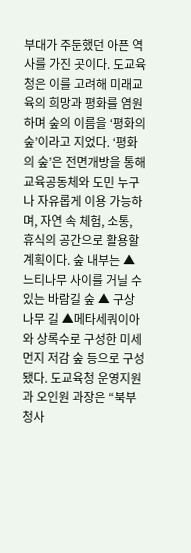부대가 주둔했던 아픈 역사를 가진 곳이다. 도교육청은 이를 고려해 미래교육의 희망과 평화를 염원하며 숲의 이름을 ‘평화의 숲’이라고 지었다. ‘평화의 숲’은 전면개방을 통해 교육공동체와 도민 누구나 자유롭게 이용 가능하며, 자연 속 체험, 소통, 휴식의 공간으로 활용할 계획이다. 숲 내부는 ▲느티나무 사이를 거닐 수 있는 바람길 숲 ▲ 구상나무 길 ▲메타세쿼이아와 상록수로 구성한 미세먼지 저감 숲 등으로 구성됐다. 도교육청 운영지원과 오인원 과장은 “북부청사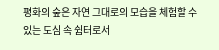평화의 숲은 자연 그대로의 모습을 체험할 수 있는 도심 속 쉼터로서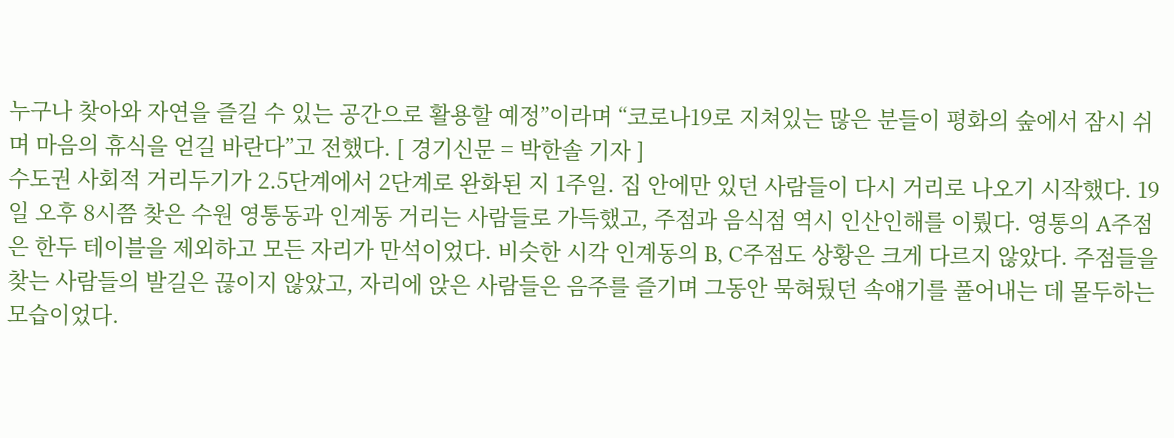누구나 찾아와 자연을 즐길 수 있는 공간으로 활용할 예정”이라며 “코로나19로 지쳐있는 많은 분들이 평화의 숲에서 잠시 쉬며 마음의 휴식을 얻길 바란다”고 전했다. [ 경기신문 = 박한솔 기자 ]
수도권 사회적 거리두기가 2.5단계에서 2단계로 완화된 지 1주일. 집 안에만 있던 사람들이 다시 거리로 나오기 시작했다. 19일 오후 8시쯤 찾은 수원 영통동과 인계동 거리는 사람들로 가득했고, 주점과 음식점 역시 인산인해를 이뤘다. 영통의 A주점은 한두 테이블을 제외하고 모든 자리가 만석이었다. 비슷한 시각 인계동의 B, C주점도 상황은 크게 다르지 않았다. 주점들을 찾는 사람들의 발길은 끊이지 않았고, 자리에 앉은 사람들은 음주를 즐기며 그동안 묵혀뒀던 속얘기를 풀어내는 데 몰두하는 모습이었다.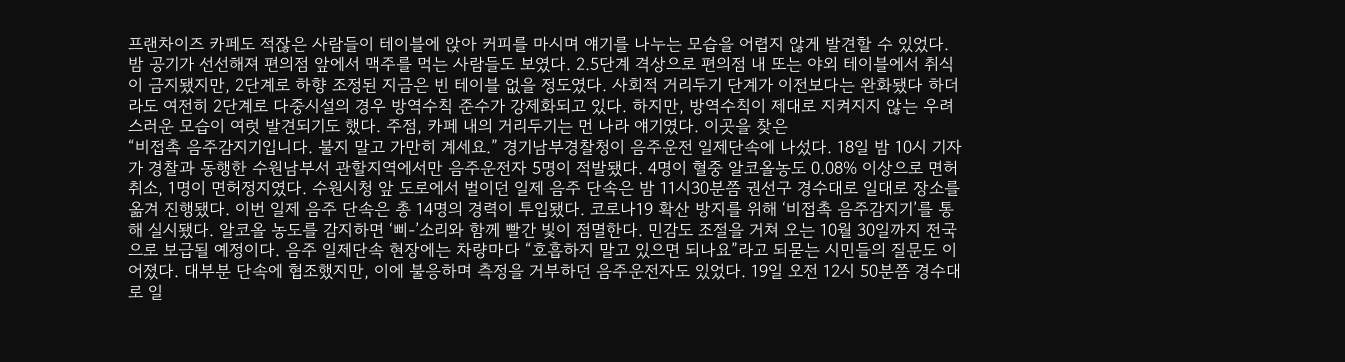프랜차이즈 카페도 적잖은 사람들이 테이블에 앉아 커피를 마시며 얘기를 나누는 모습을 어렵지 않게 발견할 수 있었다. 밤 공기가 선선해져 편의점 앞에서 맥주를 먹는 사람들도 보였다. 2.5단계 격상으로 편의점 내 또는 야외 테이블에서 취식이 금지됐지만, 2단계로 하향 조정된 지금은 빈 테이블 없을 정도였다. 사회적 거리두기 단계가 이전보다는 완화됐다 하더라도 여전히 2단계로 다중시설의 경우 방역수칙 준수가 강제화되고 있다. 하지만, 방역수칙이 제대로 지켜지지 않는 우려스러운 모습이 여럿 발견되기도 했다. 주점, 카페 내의 거리두기는 먼 나라 얘기였다. 이곳을 찾은
“비접촉 음주감지기입니다. 불지 말고 가만히 계세요.” 경기남부경찰청이 음주운전 일제단속에 나섰다. 18일 밤 10시 기자가 경찰과 동행한 수원남부서 관할지역에서만 음주운전자 5명이 적발됐다. 4명이 혈중 알코올농도 0.08% 이상으로 면허취소, 1명이 면허정지였다. 수원시청 앞 도로에서 벌이던 일제 음주 단속은 밤 11시30분쯤 권선구 경수대로 일대로 장소를 옮겨 진행됐다. 이번 일제 음주 단속은 총 14명의 경력이 투입됐다. 코로나19 확산 방지를 위해 ‘비접촉 음주감지기’를 통해 실시됐다. 알코올 농도를 감지하면 ‘삐-’소리와 함께 빨간 빛이 점멸한다. 민감도 조절을 거쳐 오는 10월 30일까지 전국으로 보급될 예정이다. 음주 일제단속 현장에는 차량마다 “호흡하지 말고 있으면 되나요”라고 되묻는 시민들의 질문도 이어졌다. 대부분 단속에 협조했지만, 이에 불응하며 측정을 거부하던 음주운전자도 있었다. 19일 오전 12시 50분쯤 경수대로 일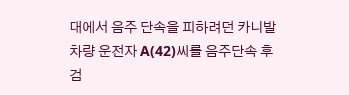대에서 음주 단속을 피하려던 카니발 차량 운전자 A(42)씨를 음주단속 후 검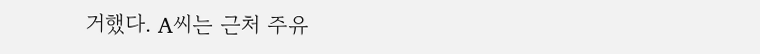거했다. A씨는 근처 주유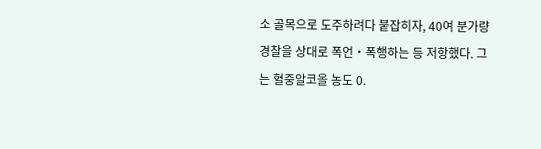소 골목으로 도주하려다 붙잡히자, 40여 분가량 경찰을 상대로 폭언‧폭행하는 등 저항했다. 그는 혈중알코올 농도 0.